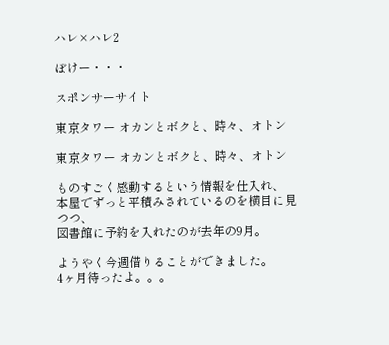ハレ×ハレ2

ぼけー・・・

スポンサーサイト

東京タワー オカンとボクと、時々、オトン

東京タワー オカンとボクと、時々、オトン

ものすごく感動するという情報を仕入れ、
本屋でずっと平積みされているのを横目に見つつ、
図書館に予約を入れたのが去年の9月。

ようやく今週借りることができました。
4ヶ月待ったよ。。。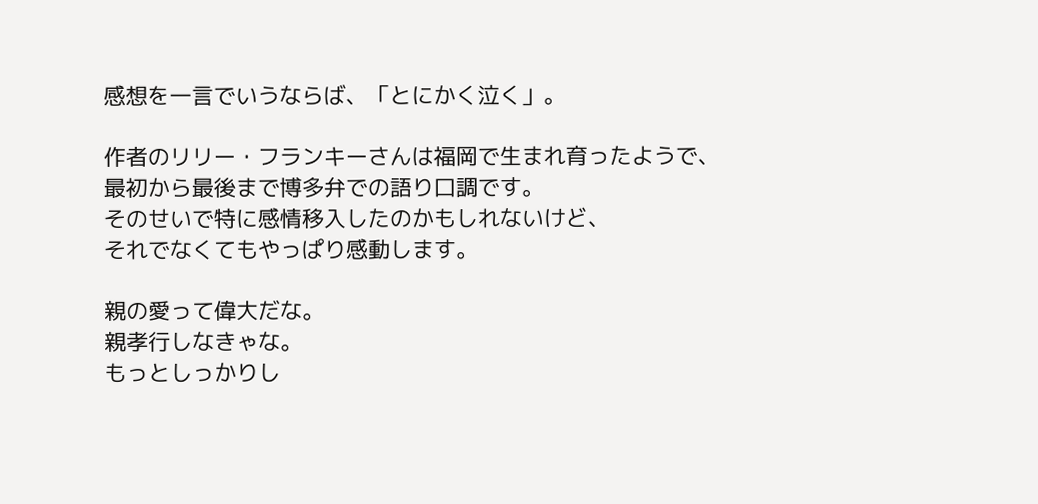感想を一言でいうならば、「とにかく泣く」。

作者のリリー・フランキーさんは福岡で生まれ育ったようで、
最初から最後まで博多弁での語り口調です。
そのせいで特に感情移入したのかもしれないけど、
それでなくてもやっぱり感動します。

親の愛って偉大だな。
親孝行しなきゃな。
もっとしっかりし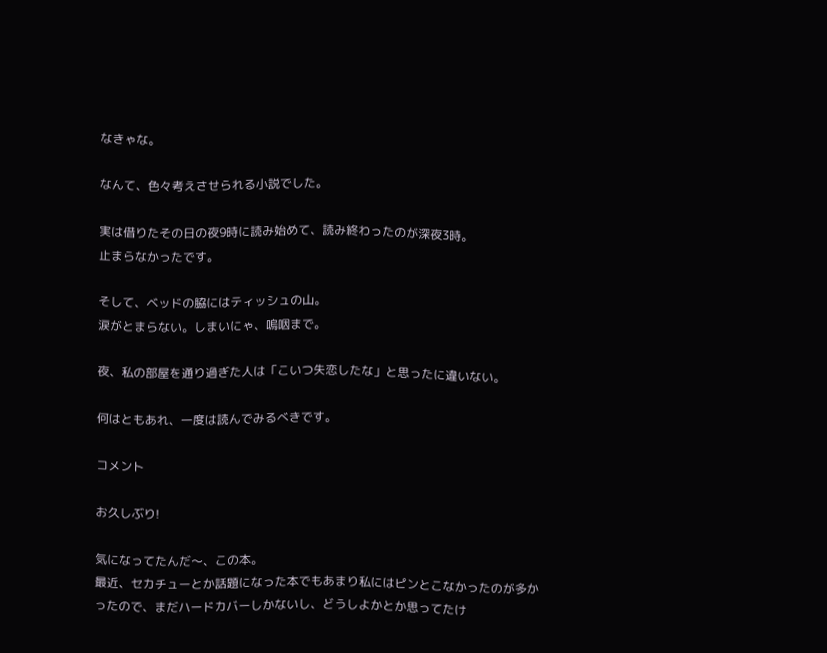なきゃな。

なんて、色々考えさせられる小説でした。

実は借りたその日の夜9時に読み始めて、読み終わったのが深夜3時。
止まらなかったです。

そして、ベッドの脇にはティッシュの山。
涙がとまらない。しまいにゃ、嗚咽まで。

夜、私の部屋を通り過ぎた人は「こいつ失恋したな」と思ったに違いない。

何はともあれ、一度は読んでみるべきです。

コメント

お久しぶり!

気になってたんだ〜、この本。
最近、セカチューとか話題になった本でもあまり私にはピンとこなかったのが多かったので、まだハードカバーしかないし、どうしよかとか思ってたけ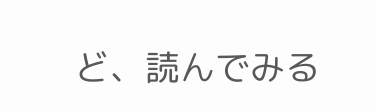ど、読んでみる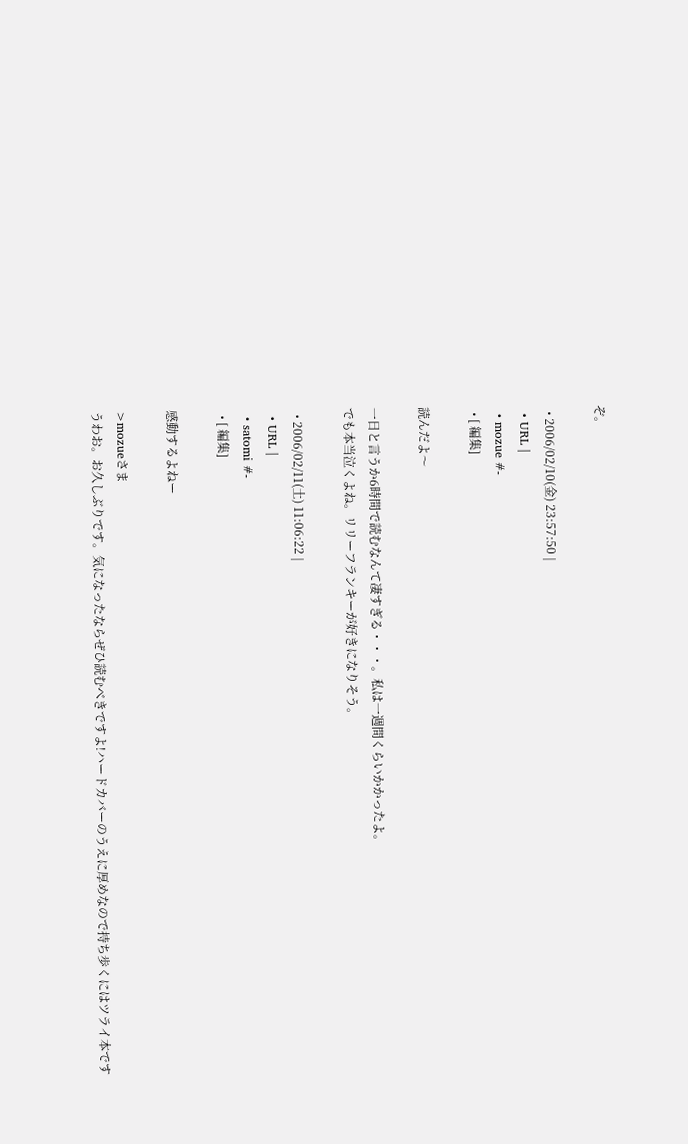ぞ。

  • 2006/02/10(金) 23:57:50 |
  • URL |
  • mozue #-
  • [ 編集]

読んだよ〜

一日と言うか6時間で読むなんて凄すぎる・・・。私は一週間くらいかかったよ。
でも本当泣くよね。リリーフランキーが好きになりそう。

  • 2006/02/11(土) 11:06:22 |
  • URL |
  • satomi #-
  • [ 編集]

感動するよねー

>mozueさま
うわお。お久しぶりです。気になったならぜひ読むべきですよ!ハードカバーのうえに厚めなので持ち歩くにはツライ本です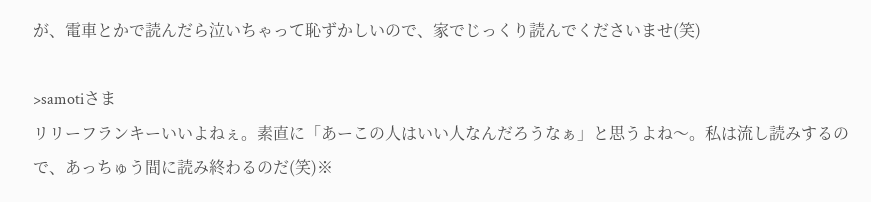が、電車とかで読んだら泣いちゃって恥ずかしいので、家でじっくり読んでくださいませ(笑)

>samotiさま
リリーフランキーいいよねぇ。素直に「あーこの人はいい人なんだろうなぁ」と思うよね〜。私は流し読みするので、あっちゅう間に読み終わるのだ(笑)※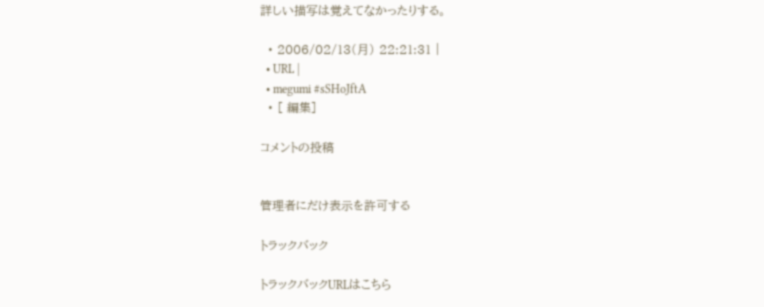詳しい描写は覚えてなかったりする。

  • 2006/02/13(月) 22:21:31 |
  • URL |
  • megumi #sSHoJftA
  • [ 編集]

コメントの投稿


管理者にだけ表示を許可する

トラックバック

トラックバックURLはこちら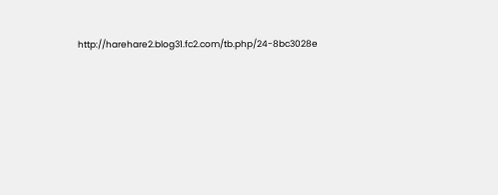http://harehare2.blog31.fc2.com/tb.php/24-8bc3028e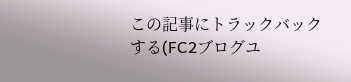この記事にトラックバックする(FC2ブログユ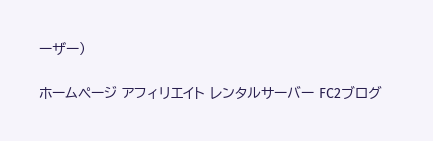ーザー)

ホームページ アフィリエイト レンタルサーバー FC2ブログ